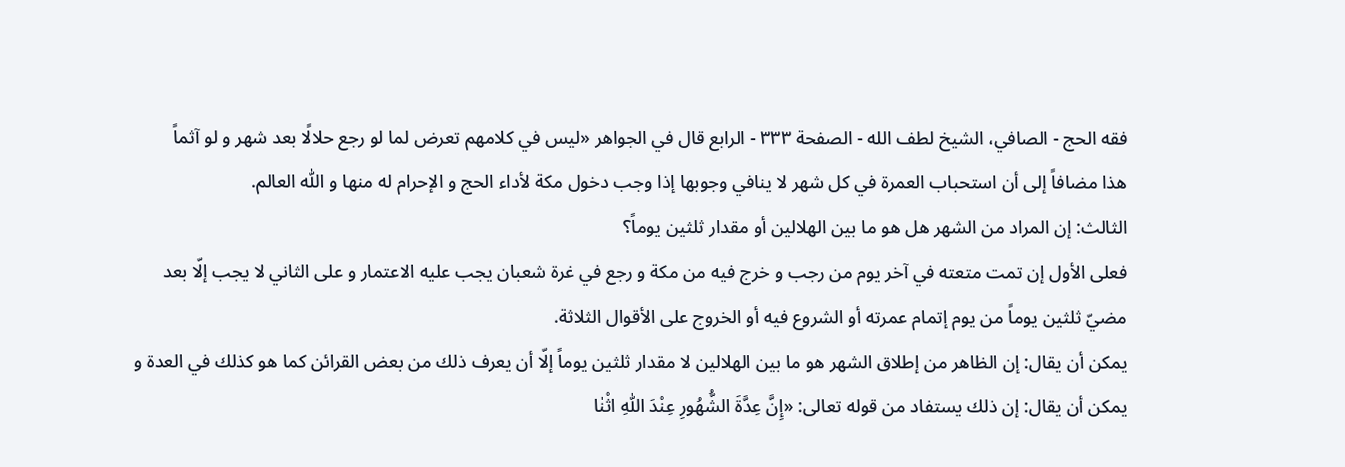فقه الحج - الصافي، الشيخ لطف الله - الصفحة ٣٣٣ - الرابع قال في الجواهر «ليس في كلامهم تعرض لما لو رجع حلالًا بعد شهر و لو آثماً
هذا مضافاً إلى أن استحباب العمرة في كل شهر لا ينافي وجوبها إذا وجب دخول مكة لأداء الحج و الإحرام له منها و اللّٰه العالم.
الثالث: إن المراد من الشهر هل هو ما بين الهلالين أو مقدار ثلثين يوماً؟
فعلى الأول إن تمت متعته في آخر يوم من رجب و خرج فيه من مكة و رجع في غرة شعبان يجب عليه الاعتمار و على الثاني لا يجب إلّا بعد مضيّ ثلثين يوماً من يوم إتمام عمرته أو الشروع فيه أو الخروج على الأقوال الثلاثة.
يمكن أن يقال: إن الظاهر من إطلاق الشهر هو ما بين الهلالين لا مقدار ثلثين يوماً إلّا أن يعرف ذلك من بعض القرائن كما هو كذلك في العدة و يمكن أن يقال: إن ذلك يستفاد من قوله تعالى: «إِنَّ عِدَّةَ الشُّهُورِ عِنْدَ اللّٰهِ اثْنٰا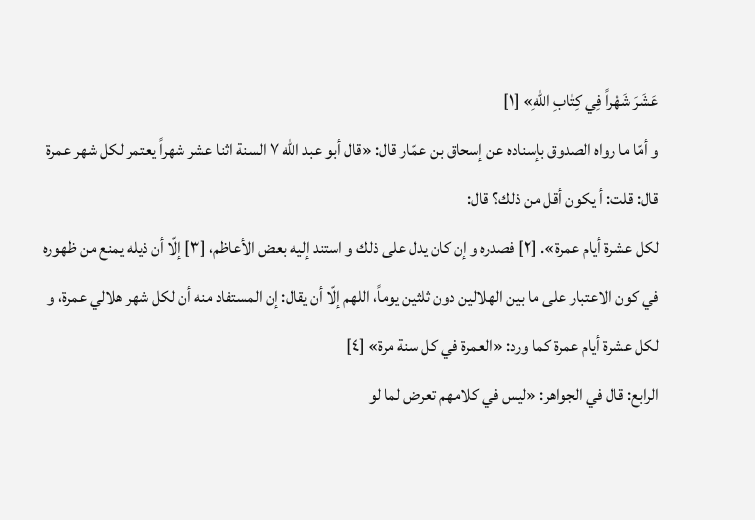عَشَرَ شَهْراً فِي كِتٰابِ اللّٰهِ» [١]
و أمّا ما رواه الصدوق بإسناده عن إسحاق بن عمّار قال: «قال أبو عبد اللّٰه ٧ السنة اثنا عشر شهراً يعتمر لكل شهر عمرة قال: قلت: أ يكون أقل من ذلك؟ قال:
لكل عشرة أيام عمرة». [٢] فصدره و إن كان يدل على ذلك و استند إليه بعض الأعاظم، [٣] إلّا أن ذيله يمنع من ظهوره في كون الاعتبار على ما بين الهلالين دون ثلثين يوماً، اللهم إلّا أن يقال: إن المستفاد منه أن لكل شهر هلالي عمرة، و لكل عشرة أيام عمرة كما ورد: «العمرة في كل سنة مرة» [٤]
الرابع: قال في الجواهر: «ليس في كلامهم تعرض لما لو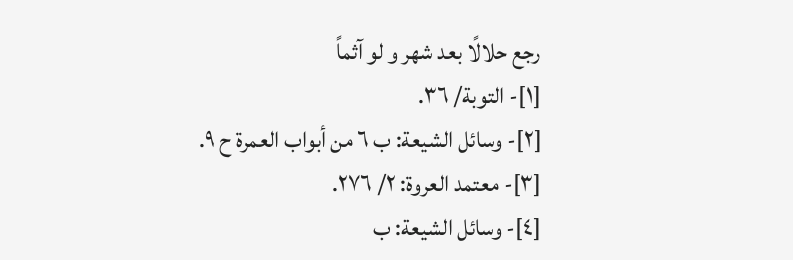رجع حلالًا بعد شهر و لو آثماً
[١]- التوبة/ ٣٦.
[٢]- وسائل الشيعة: ب ٦ من أبواب العمرة ح ٩.
[٣]- معتمد العروة: ٢/ ٢٧٦.
[٤]- وسائل الشيعة: ب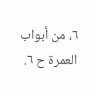٦، من أبواب العمرة ح ٦.